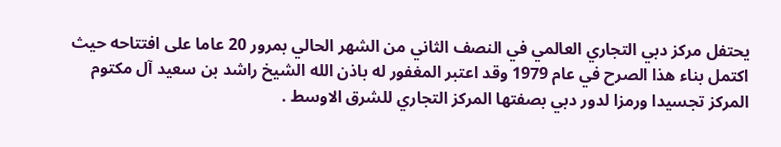يحتفل مركز دبي التجاري العالمي في النصف الثاني من الشهر الحالي بمرور 20 عاما على افتتاحه حيث اكتمل بناء هذا الصرح في عام 1979 وقد اعتبر المغفور له باذن الله الشيخ راشد بن سعيد آل مكتوم المركز تجسيدا ورمزا لدور دبي بصفتها المركز التجاري للشرق الاوسط .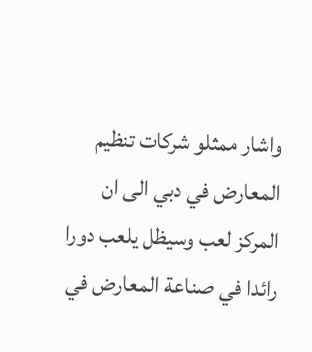واشار ممثلو شركات تنظيم المعارض في دبي الى ان المركز لعب وسيظل يلعب دورا رائدا في صناعة المعارض في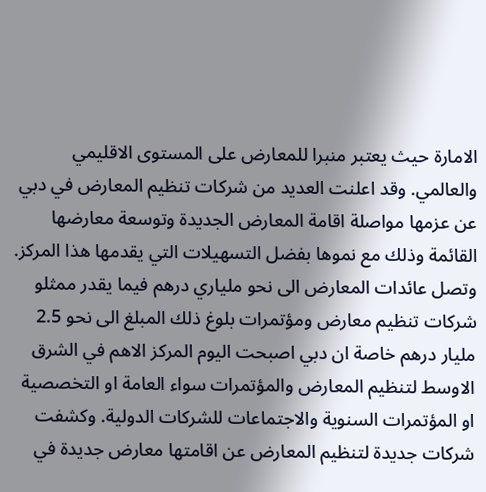الامارة حيث يعتبر منبرا للمعارض على المستوى الاقليمي والعالمي. وقد اعلنت العديد من شركات تنظيم المعارض في دبي عن عزمها مواصلة اقامة المعارض الجديدة وتوسعة معارضها القائمة وذلك مع نموها بفضل التسهيلات التي يقدمها هذا المركز. وتصل عائدات المعارض الى نحو ملياري درهم فيما يقدر ممثلو شركات تنظيم معارض ومؤتمرات بلوغ ذلك المبلغ الى نحو 2.5 مليار درهم خاصة ان دبي اصبحت اليوم المركز الاهم في الشرق الاوسط لتنظيم المعارض والمؤتمرات سواء العامة او التخصصية او المؤتمرات السنوية والاجتماعات للشركات الدولية. وكشفت شركات جديدة لتنظيم المعارض عن اقامتها معارض جديدة في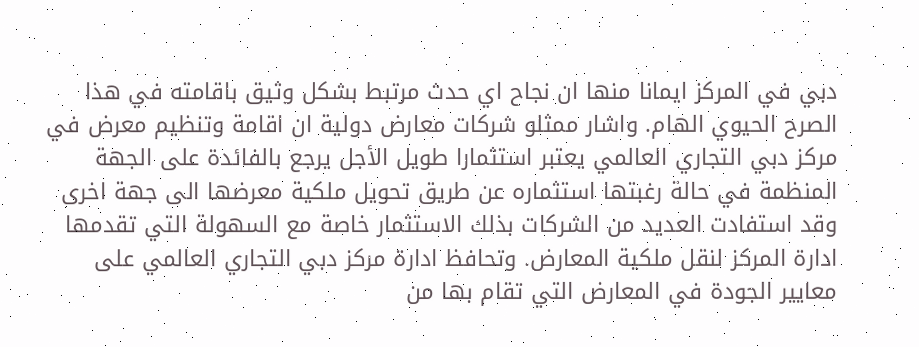دبي في المركز ايمانا منها ان نجاح اي حدث مرتبط بشكل وثيق باقامته في هذا الصرح الحيوي الهام. واشار ممثلو شركات معارض دولية ان اقامة وتنظيم معرض في مركز دبي التجاري العالمي يعتبر استثمارا طويل الأجل يرجع بالفائدة على الجهة المنظمة في حالة رغبتها استثماره عن طريق تحويل ملكية معرضها الى جهة اخرى وقد استفادت العديد من الشركات بذلك الاستثمار خاصة مع السهولة التي تقدمها ادارة المركز لنقل ملكية المعارض. وتحافظ ادارة مركز دبي التجاري العالمي على معايير الجودة في المعارض التي تقام بها من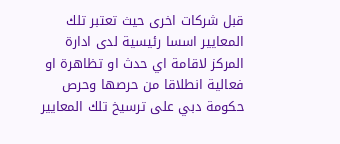قبل شركات اخرى حيث تعتبر تلك المعايير اسسا رئيسية لدى ادارة المركز لاقامة اي حدث او تظاهرة او فعالية انطلاقا من حرصها وحرص حكومة دبي على ترسيخ تلك المعايير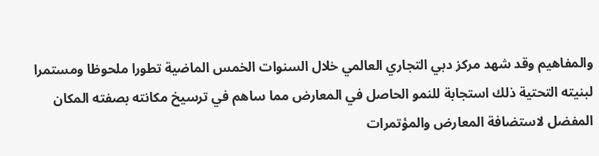والمفاهيم وقد شهد مركز دبي التجاري العالمي خلال السنوات الخمس الماضية تطورا ملحوظا ومستمرا لبنيته التحتية ذلك استجابة للنمو الحاصل في المعارض مما ساهم في ترسيخ مكانته بصفته المكان المفضل لاستضافة المعارض والمؤتمرات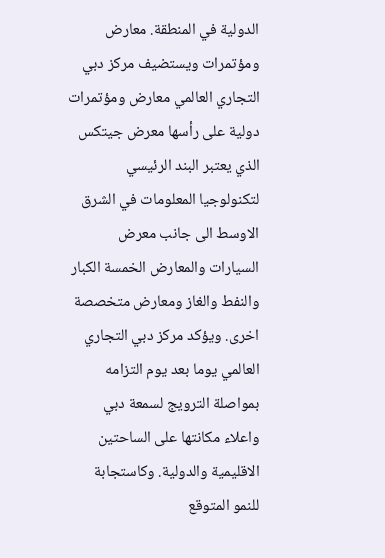الدولية في المنطقة. معارض ومؤتمرات ويستضيف مركز دبي التجاري العالمي معارض ومؤتمرات دولية على رأسها معرض جيتكس الذي يعتبر البند الرئيسي لتكنولوجيا المعلومات في الشرق الاوسط الى جانب معرض السيارات والمعارض الخمسة الكبار والنفط والغاز ومعارض متخصصة اخرى. ويؤكد مركز دبي التجاري العالمي يوما بعد يوم التزامه بمواصلة الترويج لسمعة دبي واعلاء مكانتها على الساحتين الاقليمية والدولية. وكاستجابة للنمو المتوقع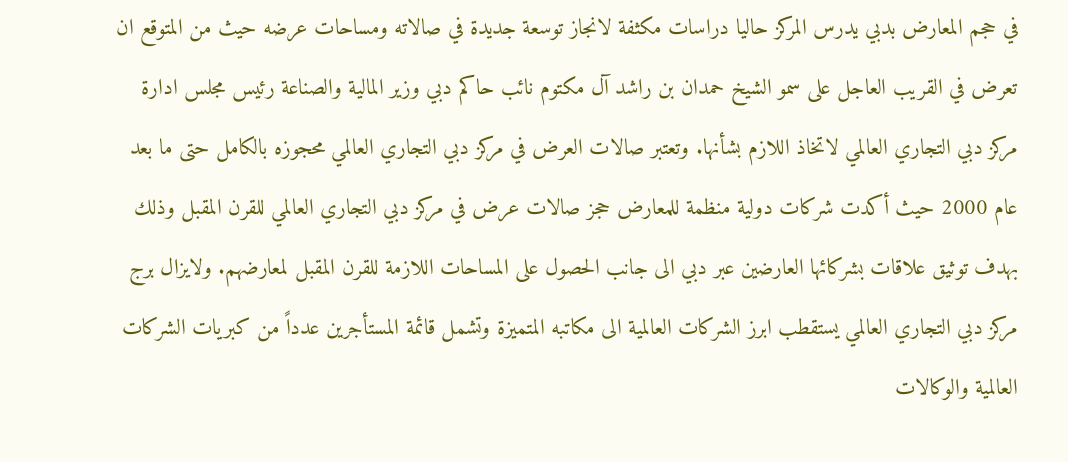في حجم المعارض بدبي يدرس المركز حاليا دراسات مكثفة لانجاز توسعة جديدة في صالاته ومساحات عرضه حيث من المتوقع ان تعرض في القريب العاجل على سمو الشيخ حمدان بن راشد آل مكتوم نائب حاكم دبي وزير المالية والصناعة رئيس مجلس ادارة مركز دبي التجاري العالمي لاتخاذ اللازم بشأنها. وتعتبر صالات العرض في مركز دبي التجاري العالمي محجوزه بالكامل حتى ما بعد عام 2000 حيث أكدت شركات دولية منظمة للمعارض حجز صالات عرض في مركز دبي التجاري العالمي للقرن المقبل وذلك بهدف توثيق علاقات بشركائها العارضين عبر دبي الى جانب الحصول على المساحات اللازمة للقرن المقبل لمعارضهم. ولايزال برج مركز دبي التجاري العالمي يستقطب ابرز الشركات العالمية الى مكاتبه المتميزة وتشمل قائمة المستأجرين عدداً من كبريات الشركات العالمية والوكالات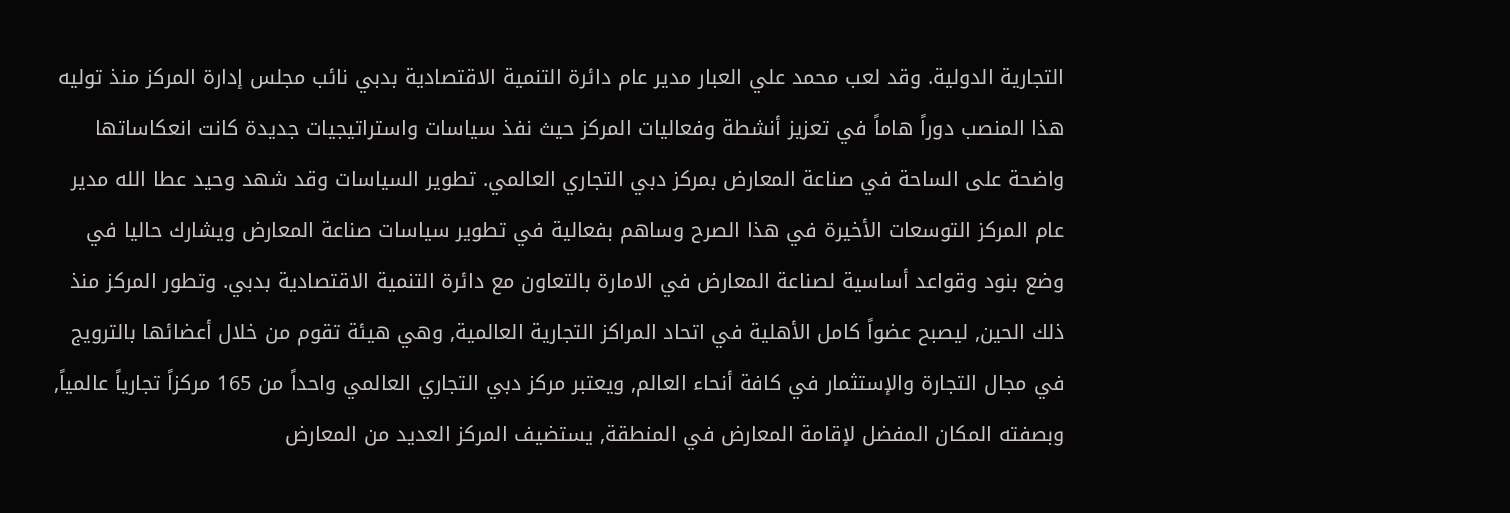التجارية الدولية. وقد لعب محمد علي العبار مدير عام دائرة التنمية الاقتصادية بدبي نائب مجلس إدارة المركز منذ توليه هذا المنصب دوراً هاماً في تعزيز أنشطة وفعاليات المركز حيث نفذ سياسات واستراتيجيات جديدة كانت انعكاساتها واضحة على الساحة في صناعة المعارض بمركز دبي التجاري العالمي. تطوير السياسات وقد شهد وحيد عطا الله مدير عام المركز التوسعات الأخيرة في هذا الصرح وساهم بفعالية في تطوير سياسات صناعة المعارض ويشارك حاليا في وضع بنود وقواعد أساسية لصناعة المعارض في الامارة بالتعاون مع دائرة التنمية الاقتصادية بدبي. وتطور المركز منذ ذلك الحين, ليصبح عضواً كامل الأهلية في اتحاد المراكز التجارية العالمية, وهي هيئة تقوم من خلال أعضائها بالترويج في مجال التجارة والإستثمار في كافة أنحاء العالم, ويعتبر مركز دبي التجاري العالمي واحداً من 165 مركزاً تجارياً عالمياً, وبصفته المكان المفضل لإقامة المعارض في المنطقة, يستضيف المركز العديد من المعارض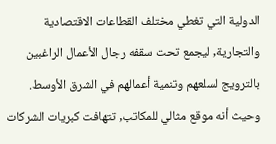الدولية التي تغطي مختلف القطاعات الاقتصادية والتجارية, ليجمع تحت سقفه رجال الأعمال الراغبين بالترويج لسلعهم وتنمية أعمالهم في الشرق الأوسط. وحيث أنه موقع مثالي للمكاتب, تتهافت كبريات الشركات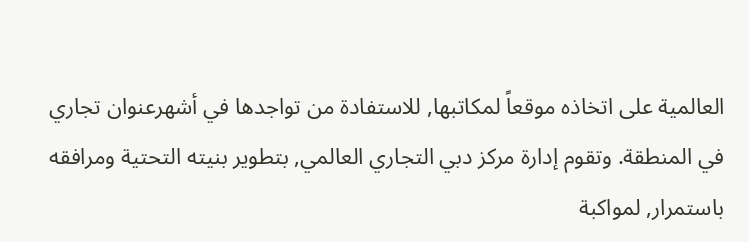العالمية على اتخاذه موقعاً لمكاتبها, للاستفادة من تواجدها في أشهرعنوان تجاري في المنطقة. وتقوم إدارة مركز دبي التجاري العالمي, بتطوير بنيته التحتية ومرافقه باستمرار, لمواكبة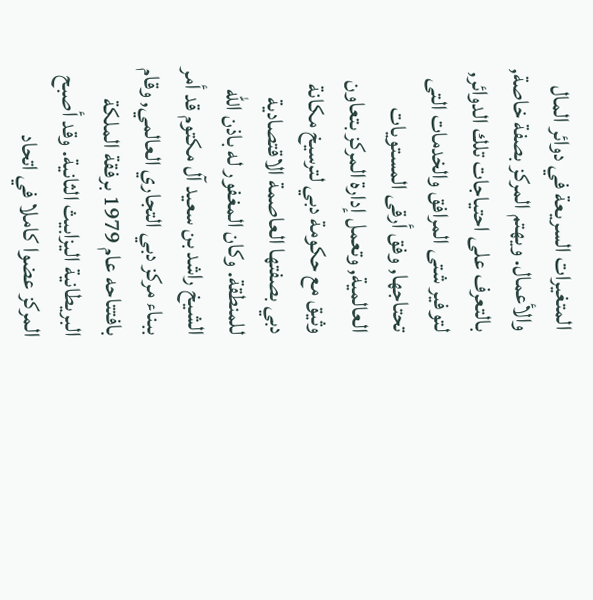المتغيرات السريعة في دوائر المال والأعمال. ويهتم المركز بصفة خاصة, بالتعرف على احتياجات تلك الدوائر, لتوفير شتى المرافق والخدمات التى تحتاجها, وفق أرقى المستويات العالمية, وتعمل إدارة المركز بتعاون وثيق مع حكومة دبي لترسيخ مكانة دبي بصفتها العاصمة الاقتصادية للمنطقة. وكان المغفور له باذن الله الشيخ راشد بن سعيد آل مكتوم قد أمر ببناء مركز دبي التجاري العالمي, وقام بافتتاحه عام 1979 برفقة الملكة البريطانية اليزابيث الثانية. وقد أصبح المركز عضوا كاملا في اتحاد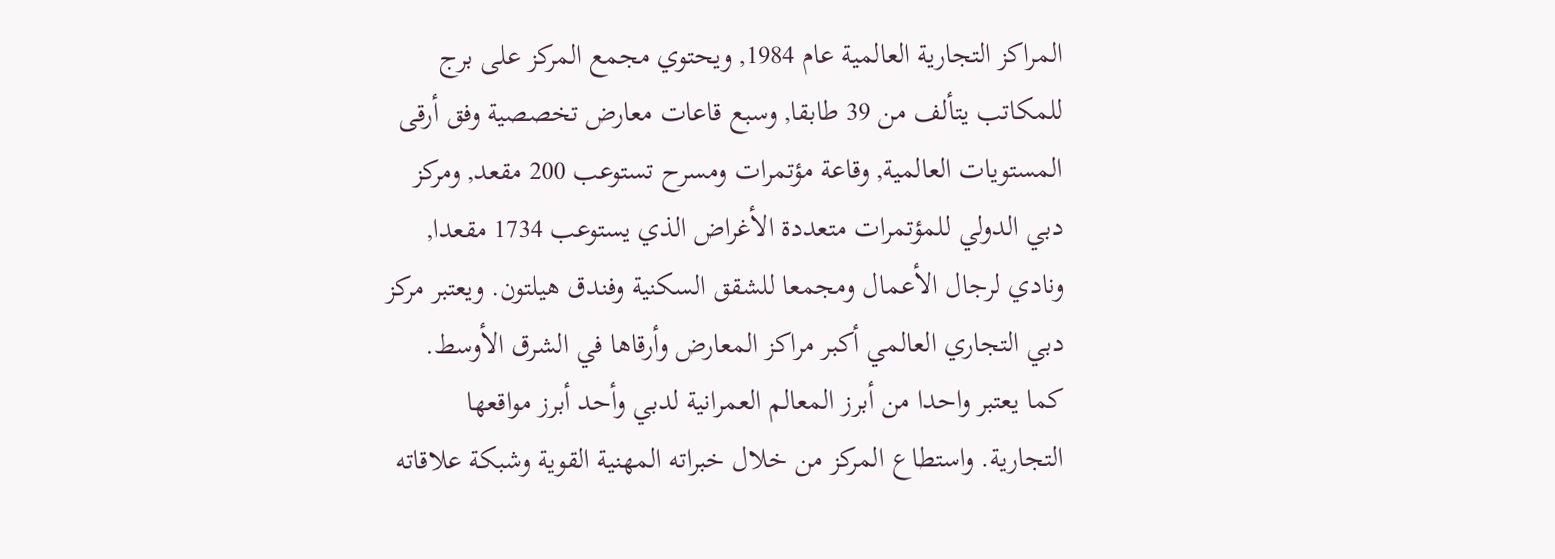المراكز التجارية العالمية عام 1984, ويحتوي مجمع المركز على برج للمكاتب يتألف من 39 طابقا, وسبع قاعات معارض تخصصية وفق أرقى المستويات العالمية, وقاعة مؤتمرات ومسرح تستوعب 200 مقعد, ومركز دبي الدولي للمؤتمرات متعددة الأغراض الذي يستوعب 1734 مقعدا, ونادي لرجال الأعمال ومجمعا للشقق السكنية وفندق هيلتون. ويعتبر مركز دبي التجاري العالمي أكبر مراكز المعارض وأرقاها في الشرق الأوسط. كما يعتبر واحدا من أبرز المعالم العمرانية لدبي وأحد أبرز مواقعها التجارية. واستطاع المركز من خلال خبراته المهنية القوية وشبكة علاقاته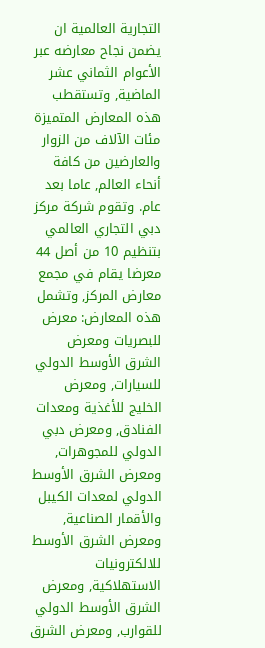التجارية العالمية ان يضمن نجاح معارضه عبر الأعوام الثماني عشر الماضية, وتستقطب هذه المعارض المتميزة مئات الآلاف من الزوار والعارضين من كافة أنحاء العالم, عاما بعد عام. وتقوم شركة مركز دبي التجاري العالمي بتنظيم 10 من أصل 44 معرضا يقام في مجمع معارض المركز, وتشمل هذه المعارض: معرض للبصريات ومعرض الشرق الأوسط الدولي للسيارات, ومعرض الخليج للأغذية ومعدات الفنادق, ومعرض دبي الدولي للمجوهرات, ومعرض الشرق الأوسط الدولي لمعدات الكيبل والأقمار الصناعية, ومعرض الشرق الأوسط للالكترونيات الاستهلاكية, ومعرض الشرق الأوسط الدولي للقوارب, ومعرض الشرق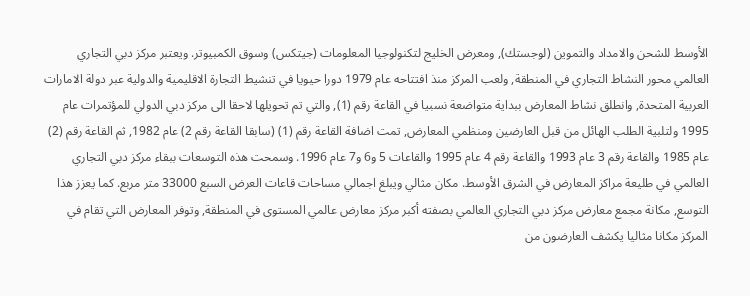الأوسط للشحن والامداد والتموين (لوجستك), ومعرض الخليج لتكنولوجيا المعلومات (جيتكس) وسوق الكمبيوتر. ويعتبر مركز دبي التجاري العالمي محور النشاط التجاري في المنطقة, ولعب المركز منذ افتتاحه عام 1979 دورا حيويا في تنشيط التجارة الاقليمية والدولية عبر دولة الامارات العربية المتحدة, وانطلق نشاط المعارض ببداية متواضعة نسبيا في القاعة رقم (1), والتي تم تحويلها لاحقا الى مركز دبي الدولي للمؤتمرات عام 1995 ولتلبية الطلب الهائل من قبل العارضين ومنظمي المعارض, تمت اضافة القاعة رقم (1) (سابقا القاعة رقم 2) عام 1982, ثم القاعة رقم (2) عام 1985 والقاعة رقم 3 عام 1993 والقاعة رقم 4 عام 1995 والقاعات 5 و6 و7 عام 1996. وسمحت هذه التوسعات ببقاء مركز دبي التجاري العالمي في طليعة مراكز المعارض في الشرق الأوسط. مكان مثالي ويبلغ اجمالي مساحات قاعات العرض السبع 33000 متر مربع. كما يعزز هذا التوسع, مكانة مجمع معارض مركز دبي التجاري العالمي بصفته أكبر مركز معارض عالمي المستوى في المنطقة, وتوفر المعارض التي تقام في المركز مكانا مثاليا يكشف العارضون من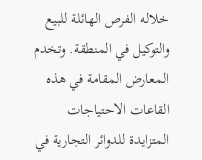خلاله الفرص الهائلة للبيع والتوكيل في المنطقة. وتخدم المعارض المقامة في هذه القاعات الاحتياجات المتزايدة للدوائر التجارية في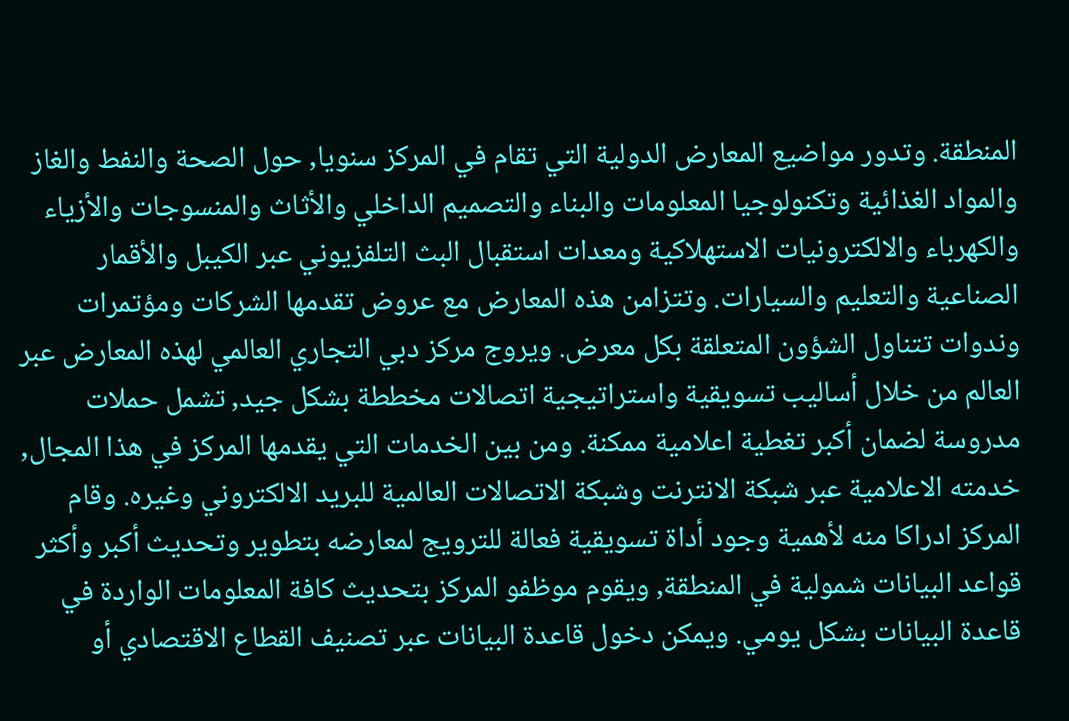المنطقة. وتدور مواضيع المعارض الدولية التي تقام في المركز سنويا, حول الصحة والنفط والغاز والمواد الغذائية وتكنولوجيا المعلومات والبناء والتصميم الداخلي والأثاث والمنسوجات والأزياء والكهرباء والالكترونيات الاستهلاكية ومعدات استقبال البث التلفزيوني عبر الكيبل والأقمار الصناعية والتعليم والسيارات. وتتزامن هذه المعارض مع عروض تقدمها الشركات ومؤتمرات وندوات تتناول الشؤون المتعلقة بكل معرض. ويروج مركز دبي التجاري العالمي لهذه المعارض عبر العالم من خلال أساليب تسويقية واستراتيجية اتصالات مخططة بشكل جيد, تشمل حملات مدروسة لضمان أكبر تغطية اعلامية ممكنة. ومن بين الخدمات التي يقدمها المركز في هذا المجال, خدمته الاعلامية عبر شبكة الانترنت وشبكة الاتصالات العالمية للبريد الالكتروني وغيره. وقام المركز ادراكا منه لأهمية وجود أداة تسويقية فعالة للترويج لمعارضه بتطوير وتحديث أكبر وأكثر قواعد البيانات شمولية في المنطقة, ويقوم موظفو المركز بتحديث كافة المعلومات الواردة في قاعدة البيانات بشكل يومي. ويمكن دخول قاعدة البيانات عبر تصنيف القطاع الاقتصادي أو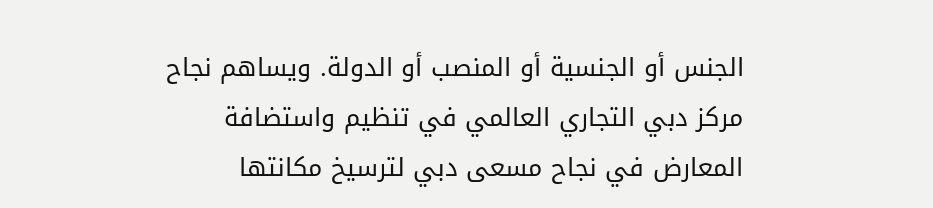الجنس أو الجنسية أو المنصب أو الدولة. ويساهم نجاح مركز دبي التجاري العالمي في تنظيم واستضافة المعارض في نجاح مسعى دبي لترسيخ مكانتها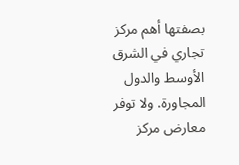بصفتها أهم مركز تجاري في الشرق الأوسط والدول المجاورة. ولا توفر معارض مركز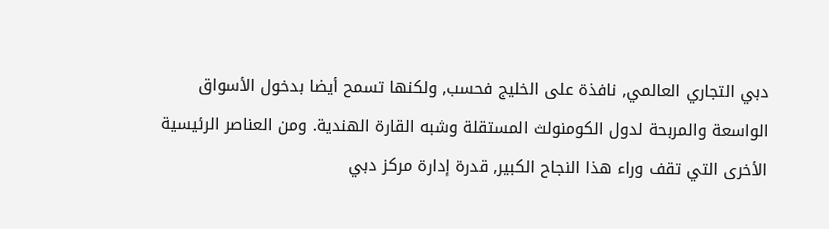دبي التجاري العالمي, نافذة على الخليج فحسب, ولكنها تسمح أيضا بدخول الأسواق الواسعة والمربحة لدول الكومنولث المستقلة وشبه القارة الهندية. ومن العناصر الرئيسية الأخرى التي تقف وراء هذا النجاح الكبير, قدرة إدارة مركز دبي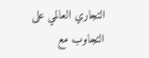التجاري العالمي على التجاوب مع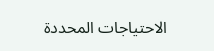الاحتياجات المحددة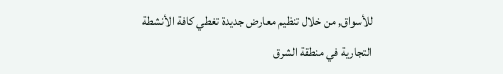للأسواق, من خلال تنظيم معارض جديدة تغطي كافة الأنشطة التجارية في منطقة الشرق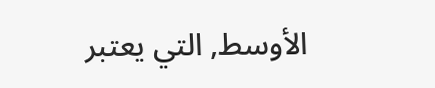الأوسط, التي يعتبر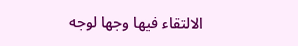الالتقاء فيها وجها لوجه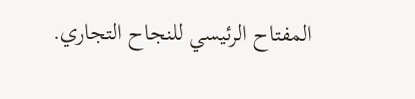المفتاح الرئيسي للنجاح التجاري.